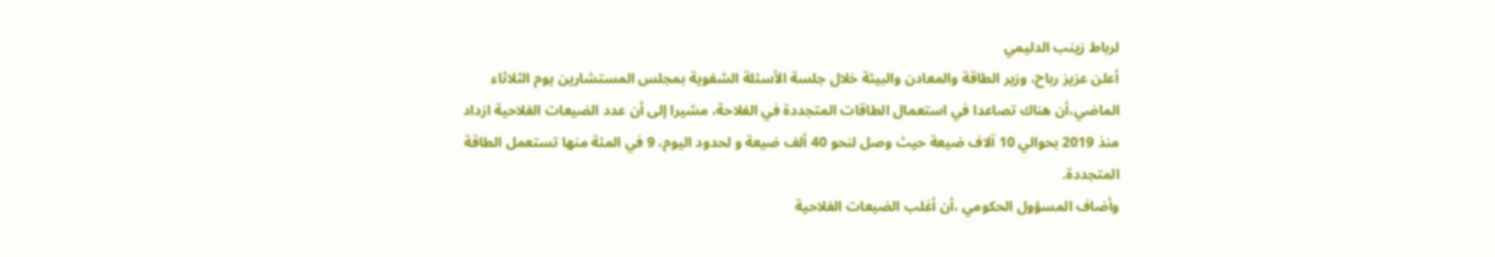لرباط زينب الدليمي
أعلن عزيز رباح، وزير الطاقة والمعادن والبيئة خلال جلسة الأسئلة الشفوية بمجلس المستشارين يوم الثلاثاء الماضي،أن هناك تصاعدا في استعمال الطاقات المتجددة في الفلاحة، مشيرا إلى أن عدد الضيعات الفلاحية ازداد منذ 2019 بحوالي 10 آلاف ضيعة حيث وصل لنحو 40 ألف ضيعة و لحدود اليوم، 9 في المئة منها تستعمل الطاقة المتجددة.
وأضاف المسؤول الحكومي ،أن أغلب الضيعات الفلاحية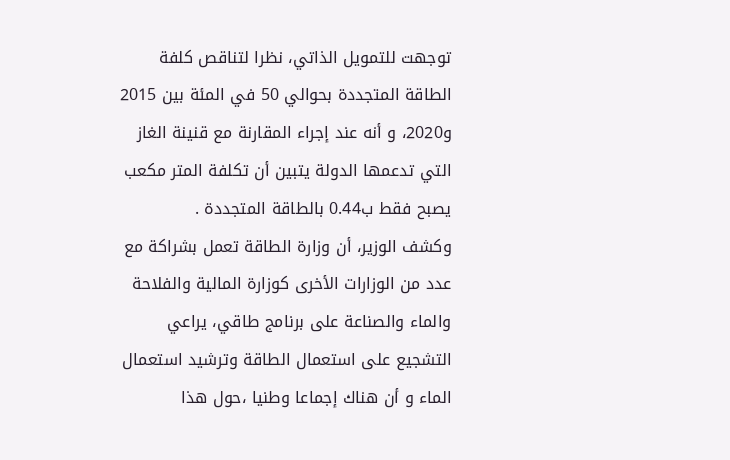توجهت للتمويل الذاتي، نظرا لتناقص كلفة الطاقة المتجددة بحوالي 50 في المئة بين 2015 و2020، و أنه عند إجراء المقارنة مع قنينة الغاز التي تدعمها الدولة يتبين أن تكلفة المتر مكعب يصبح فقط ب0.44 بالطاقة المتجددة .
وكشف الوزير، أن وزارة الطاقة تعمل بشراكة مع عدد من الوزارات الأخرى كوزارة المالية والفلاحة والماء والصناعة على برنامج طاقي، يراعي التشجيع على استعمال الطاقة وترشيد استعمال الماء و أن هناك إجماعا وطنيا ،حول هذا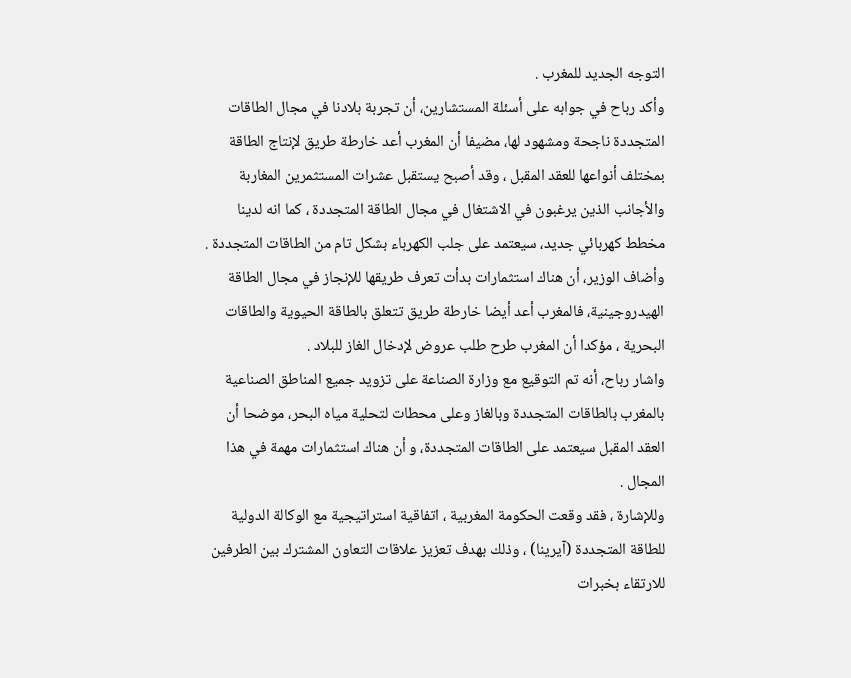التوجه الجديد للمغرب .
وأكد رباح في جوابه على أسئلة المستشارين، أن تجربة بلادنا في مجال الطاقات المتجددة ناجحة ومشهود لها، مضيفا أن المغرب أعد خارطة طريق لإنتاج الطاقة بمختلف أنواعها للعقد المقبل ، وقد أصبح يستقبل عشرات المستثمرين المغاربة والأجانب الذين يرغبون في الاشتغال في مجال الطاقة المتجددة ، كما انه لدينا مخطط كهربائي جديد، سيعتمد على جلب الكهرباء بشكل تام من الطاقات المتجددة .
وأضاف الوزير، أن هناك استثمارات بدأت تعرف طريقها للإنجاز في مجال الطاقة الهيدروجينية، فالمغرب أعد أيضا خارطة طريق تتعلق بالطاقة الحيوية والطاقات البحرية ، مؤكدا أن المغرب طرح طلب عروض لإدخال الغاز للبلاد .
واشار رباح، أنه تم التوقيع مع وزارة الصناعة على تزويد جميع المناطق الصناعية بالمغرب بالطاقات المتجددة وبالغاز وعلى محطات لتحلية مياه البحر، موضحا أن العقد المقبل سيعتمد على الطاقات المتجددة، و أن هناك استثمارات مهمة في هذا المجال .
وللإشارة ، فقد وقعت الحكومة المغربية ، اتفاقية استراتيجية مع الوكالة الدولية للطاقة المتجددة (آيرينا) ، وذلك بهدف تعزيز علاقات التعاون المشترك بين الطرفين للارتقاء بخبرات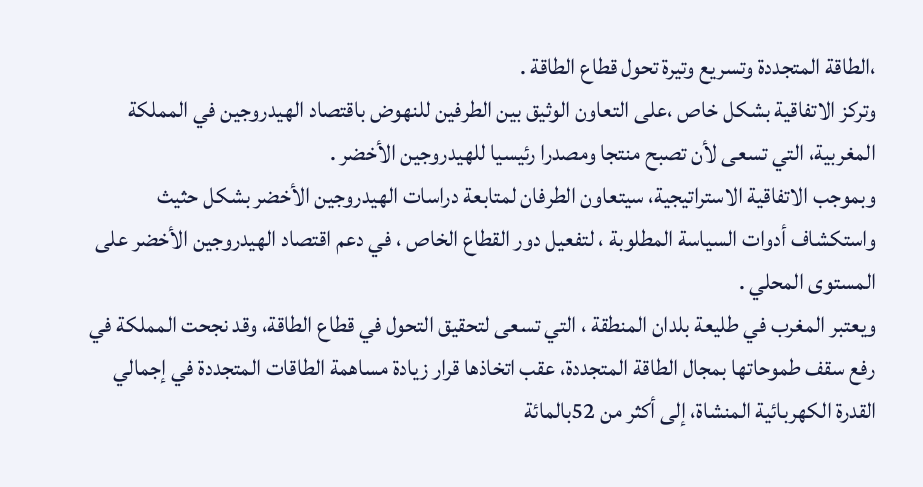،الطاقة المتجددة وتسريع وتيرة تحول قطاع الطاقة .
وتركز الاتفاقية بشكل خاص ،على التعاون الوثيق بين الطرفين للنهوض باقتصاد الهيدروجين في المملكة المغربية، التي تسعى لأن تصبح منتجا ومصدرا رئيسيا للهيدروجين الأخضر .
وبموجب الاتفاقية الاستراتيجية، سيتعاون الطرفان لمتابعة دراسات الهيدروجين الأخضر بشكل حثيث واستكشاف أدوات السياسة المطلوبة ، لتفعيل دور القطاع الخاص ، في دعم اقتصاد الهيدروجين الأخضر على المستوى المحلي .
ويعتبر المغرب في طليعة بلدان المنطقة ، التي تسعى لتحقيق التحول في قطاع الطاقة، وقد نجحت المملكة في رفع سقف طموحاتها بمجال الطاقة المتجددة، عقب اتخاذها قرار زيادة مساهمة الطاقات المتجددة في إجمالي القدرة الكهربائية المنشاة، إلى أكثر من 52بالمائة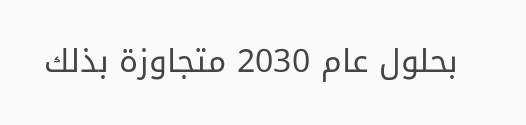بحلول عام 2030 متجاوزة بذلك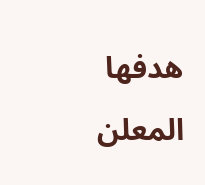هدفها المعلن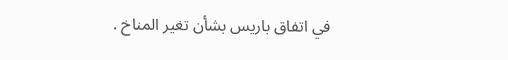في اتفاق باريس بشأن تغير المناخ .